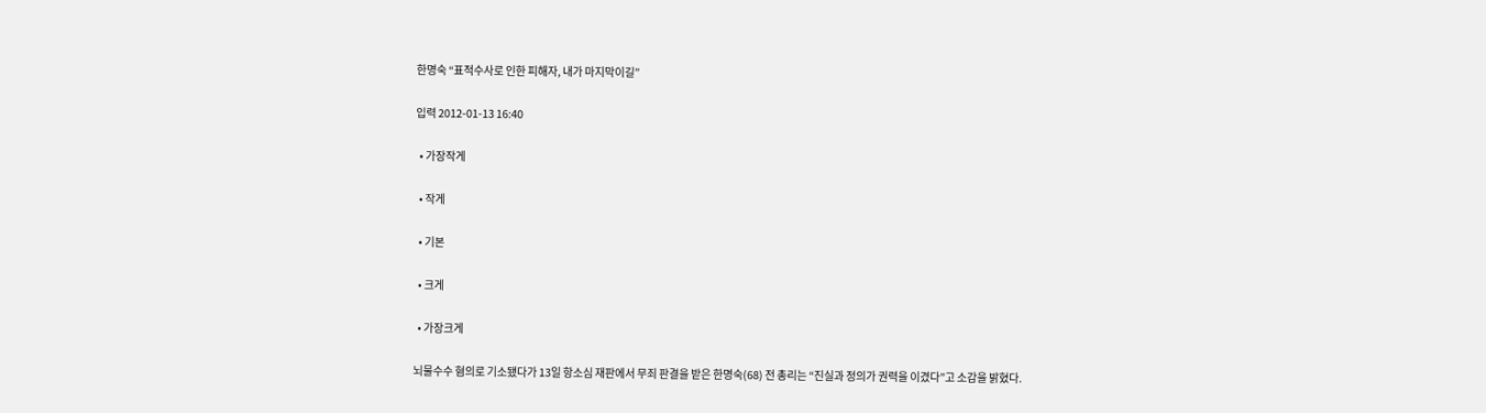한명숙 “표적수사로 인한 피해자, 내가 마지막이길”

입력 2012-01-13 16:40

  • 가장작게

  • 작게

  • 기본

  • 크게

  • 가장크게

뇌물수수 혐의로 기소됐다가 13일 항소심 재판에서 무죄 판결을 받은 한명숙(68) 전 총리는 “진실과 정의가 권력을 이겼다”고 소감을 밝혔다.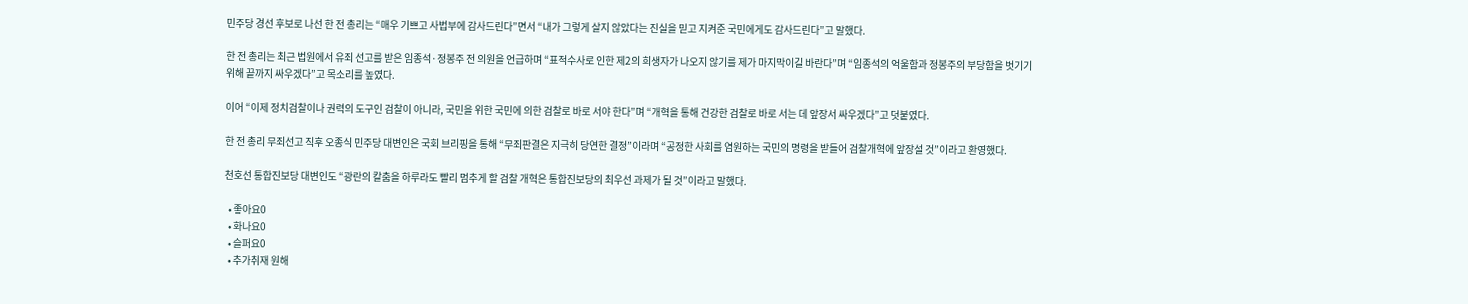민주당 경선 후보로 나선 한 전 총리는 “매우 기쁘고 사법부에 감사드린다”면서 “내가 그렇게 살지 않았다는 진실을 믿고 지켜준 국민에게도 감사드린다”고 말했다.

한 전 총리는 최근 법원에서 유죄 선고를 받은 임종석·정봉주 전 의원을 언급하며 “표적수사로 인한 제2의 희생자가 나오지 않기를 제가 마지막이길 바란다”며 “임종석의 억울함과 정봉주의 부당함을 벗기기 위해 끝까지 싸우겠다”고 목소리를 높였다.

이어 “이제 정치검찰이나 권력의 도구인 검찰이 아니라, 국민을 위한 국민에 의한 검찰로 바로 서야 한다”며 “개혁을 통해 건강한 검찰로 바로 서는 데 앞장서 싸우겠다”고 덧붙였다.

한 전 총리 무죄선고 직후 오종식 민주당 대변인은 국회 브리핑을 통해 “무죄판결은 지극히 당연한 결정”이라며 “공정한 사회를 염원하는 국민의 명령을 받들어 검찰개혁에 앞장설 것”이라고 환영했다.

천호선 통합진보당 대변인도 “광란의 칼춤을 하루라도 빨리 멈추게 할 검찰 개혁은 통합진보당의 최우선 과제가 될 것”이라고 말했다.

  • 좋아요0
  • 화나요0
  • 슬퍼요0
  • 추가취재 원해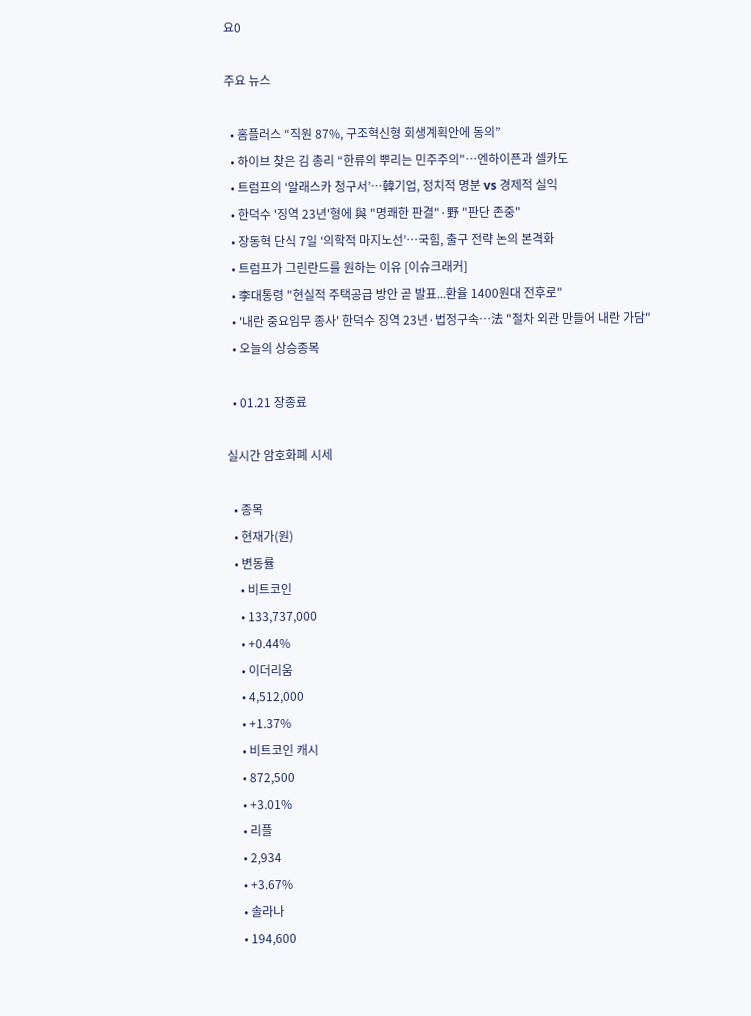요0

주요 뉴스

  • 홈플러스 “직원 87%, 구조혁신형 회생계획안에 동의”
  • 하이브 찾은 김 총리 “한류의 뿌리는 민주주의"⋯엔하이픈과 셀카도
  • 트럼프의 ‘알래스카 청구서’…韓기업, 정치적 명분 vs 경제적 실익
  • 한덕수 '징역 23년'형에 與 "명쾌한 판결"·野 "판단 존중"
  • 장동혁 단식 7일 ‘의학적 마지노선’…국힘, 출구 전략 논의 본격화
  • 트럼프가 그린란드를 원하는 이유 [이슈크래커]
  • 李대통령 "현실적 주택공급 방안 곧 발표...환율 1400원대 전후로"
  • '내란 중요임무 종사' 한덕수 징역 23년·법정구속…法 "절차 외관 만들어 내란 가담"
  • 오늘의 상승종목

  • 01.21 장종료

실시간 암호화폐 시세

  • 종목
  • 현재가(원)
  • 변동률
    • 비트코인
    • 133,737,000
    • +0.44%
    • 이더리움
    • 4,512,000
    • +1.37%
    • 비트코인 캐시
    • 872,500
    • +3.01%
    • 리플
    • 2,934
    • +3.67%
    • 솔라나
    • 194,600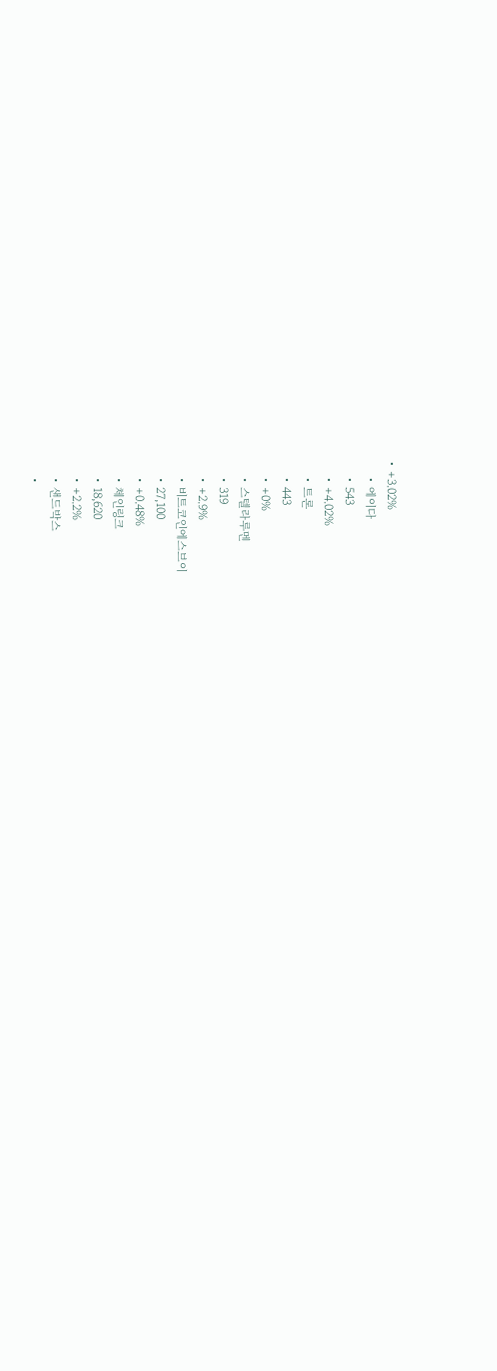• +3.02%
    • 에이다
    • 543
    • +4.02%
    • 트론
    • 443
    • +0%
    • 스텔라루멘
    • 319
    • +2.9%
    • 비트코인에스브이
    • 27,100
    • +0.48%
    • 체인링크
    • 18,620
    • +2.2%
    • 샌드박스
    •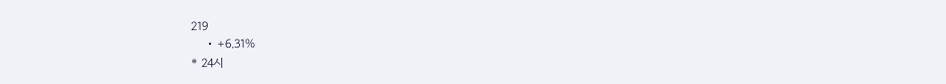219
    • +6.31%
* 24시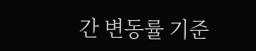간 변동률 기준